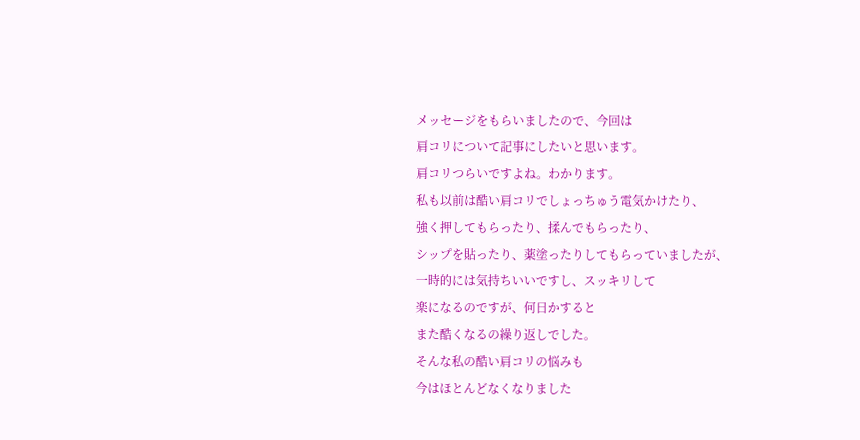メッセージをもらいましたので、今回は
肩コリについて記事にしたいと思います。
肩コリつらいですよね。わかります。
私も以前は酷い肩コリでしょっちゅう電気かけたり、
強く押してもらったり、揉んでもらったり、
シップを貼ったり、薬塗ったりしてもらっていましたが、
一時的には気持ちいいですし、スッキリして
楽になるのですが、何日かすると
また酷くなるの繰り返しでした。
そんな私の酷い肩コリの悩みも
今はほとんどなくなりました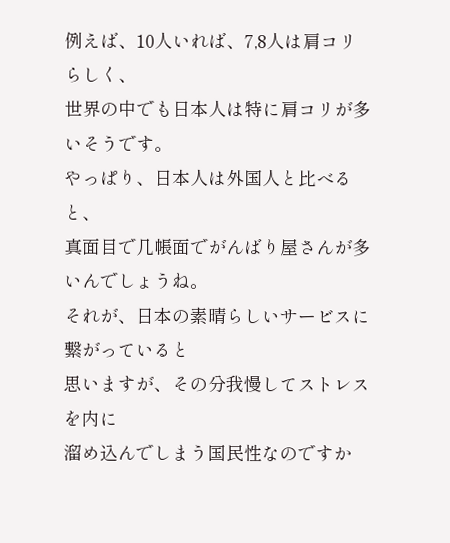例えば、10人いれば、7,8人は肩コリらしく、
世界の中でも日本人は特に肩コリが多いそうです。
やっぱり、日本人は外国人と比べると、
真面目で几帳面でがんばり屋さんが多いんでしょうね。
それが、日本の素晴らしいサービスに繋がっていると
思いますが、その分我慢してストレスを内に
溜め込んでしまう国民性なのですか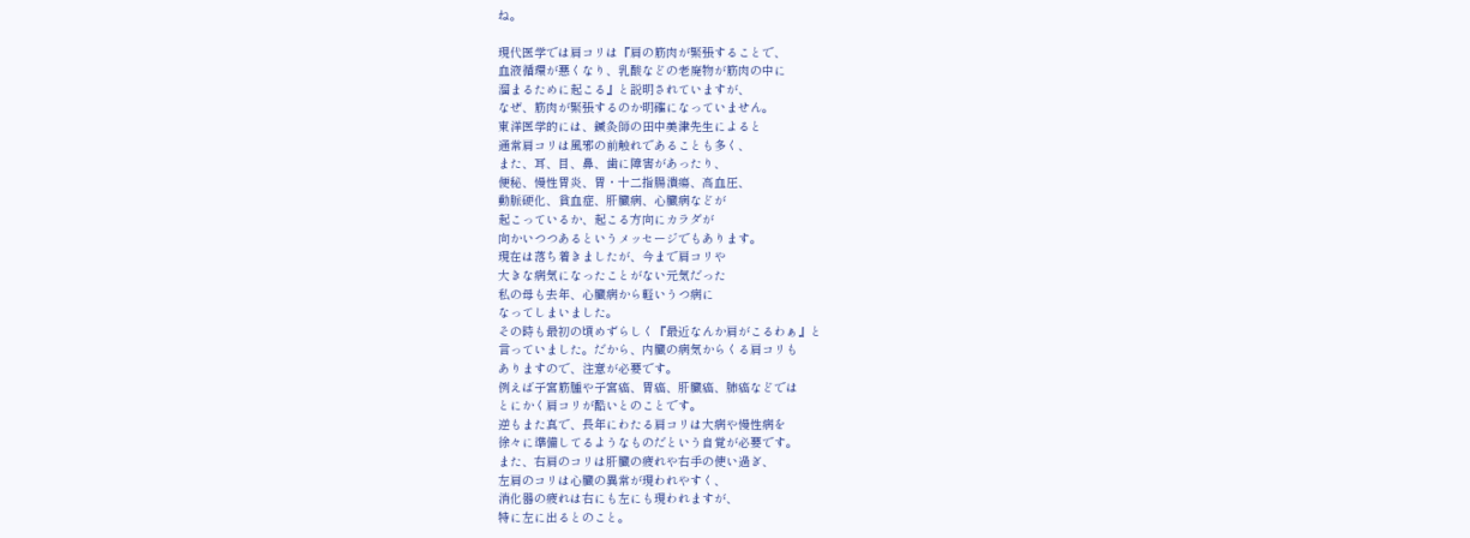ね。

現代医学では肩コリは『肩の筋肉が緊張することで、
血液循環が悪くなり、乳酸などの老廃物が筋肉の中に
溜まるために起こる』と説明されていますが、
なぜ、筋肉が緊張するのか明確になっていません。
東洋医学的には、鍼灸師の田中美津先生によると
通常肩コリは風邪の前触れであることも多く、
また、耳、目、鼻、歯に障害があったり、
便秘、慢性胃炎、胃・十二指腸潰瘍、高血圧、
動脈硬化、貧血症、肝臓病、心臓病などが
起こっているか、起こる方向にカラダが
向かいつつあるというメッセージでもあります。
現在は落ち着きましたが、今まで肩コリや
大きな病気になったことがない元気だった
私の母も去年、心臓病から軽いうつ病に
なってしまいました。
その時も最初の頃めずらしく『最近なんか肩がこるわぁ』と
言っていました。だから、内臓の病気からくる肩コリも
ありますので、注意が必要です。
例えば子宮筋腫や子宮癌、胃癌、肝臓癌、肺癌などでは
とにかく肩コリが酷いとのことです。
逆もまた真で、長年にわたる肩コリは大病や慢性病を
徐々に準備してるようなものだという自覚が必要です。
また、右肩のコリは肝臓の疲れや右手の使い過ぎ、
左肩のコリは心臓の異常が現われやすく、
消化器の疲れは右にも左にも現われますが、
特に左に出るとのこと。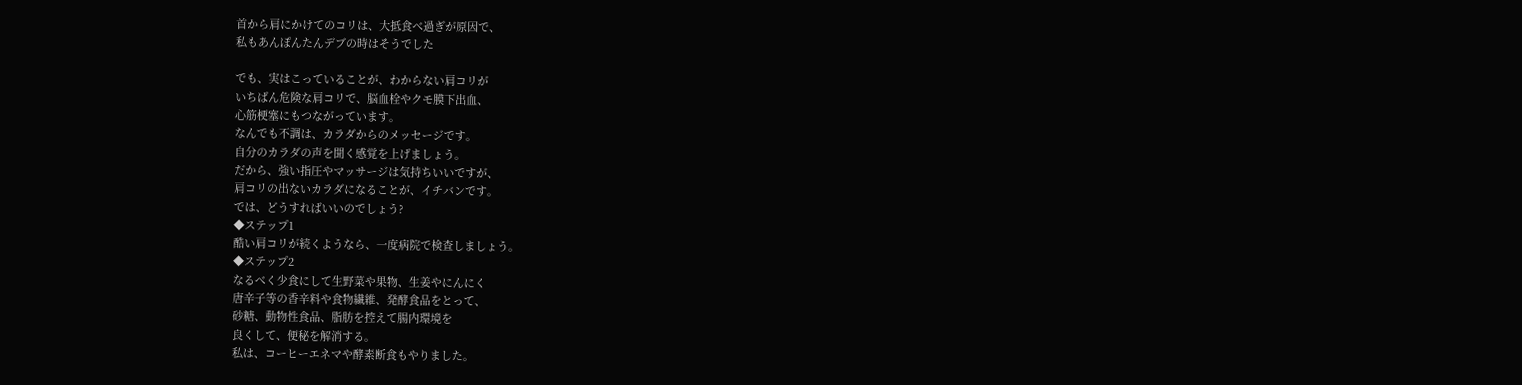首から肩にかけてのコリは、大抵食べ過ぎが原因で、
私もあんぽんたんデブの時はそうでした

でも、実はこっていることが、わからない肩コリが
いちばん危険な肩コリで、脳血栓やクモ膜下出血、
心筋梗塞にもつながっています。
なんでも不調は、カラダからのメッセージです。
自分のカラダの声を聞く感覚を上げましょう。
だから、強い指圧やマッサージは気持ちいいですが、
肩コリの出ないカラダになることが、イチバンです。
では、どうすればいいのでしょう?
◆ステップ1
酷い肩コリが続くようなら、一度病院で検査しましょう。
◆ステップ2
なるべく少食にして生野菜や果物、生姜やにんにく
唐辛子等の香辛料や食物繊維、発酵食品をとって、
砂糖、動物性食品、脂肪を控えて腸内環境を
良くして、便秘を解消する。
私は、コーヒーエネマや酵素断食もやりました。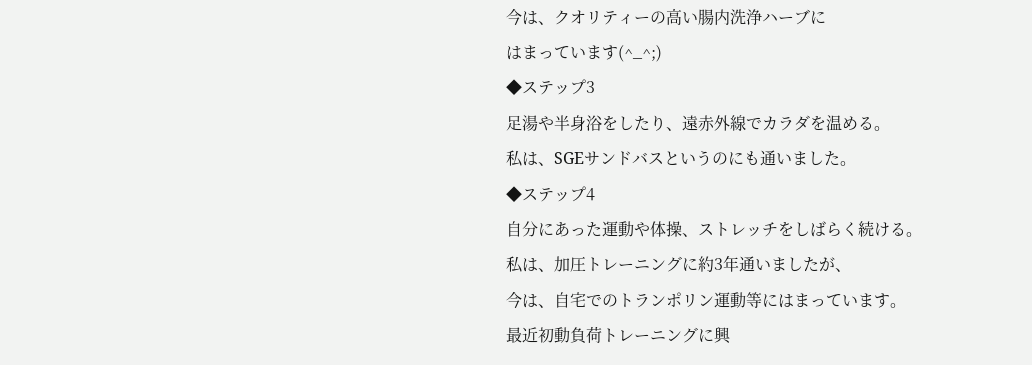今は、クオリティーの高い腸内洗浄ハーブに
はまっています(^_^;)
◆ステップ3
足湯や半身浴をしたり、遠赤外線でカラダを温める。
私は、SGEサンドバスというのにも通いました。
◆ステップ4
自分にあった運動や体操、ストレッチをしばらく続ける。
私は、加圧トレーニングに約3年通いましたが、
今は、自宅でのトランポリン運動等にはまっています。
最近初動負荷トレーニングに興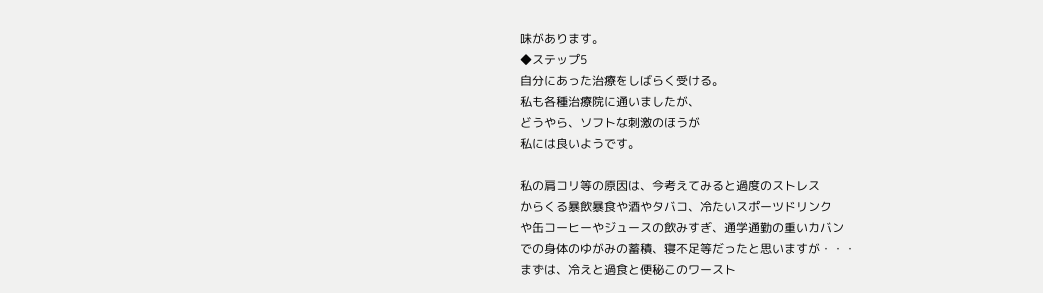味があります。
◆ステップ5
自分にあった治療をしばらく受ける。
私も各種治療院に通いましたが、
どうやら、ソフトな刺激のほうが
私には良いようです。

私の肩コリ等の原因は、今考えてみると過度のストレス
からくる暴飲暴食や酒やタバコ、冷たいスポーツドリンク
や缶コーヒーやジュースの飲みすぎ、通学通勤の重いカバン
での身体のゆがみの蓄積、寝不足等だったと思いますが・・・
まずは、冷えと過食と便秘このワースト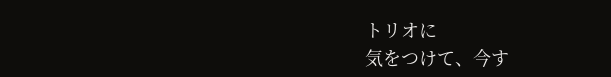トリオに
気をつけて、今す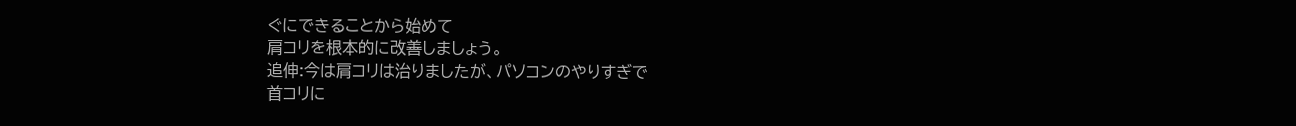ぐにできることから始めて
肩コリを根本的に改善しましょう。
追伸:今は肩コリは治りましたが、パソコンのやりすぎで
首コリに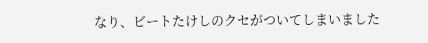なり、ビートたけしのクセがついてしまいました